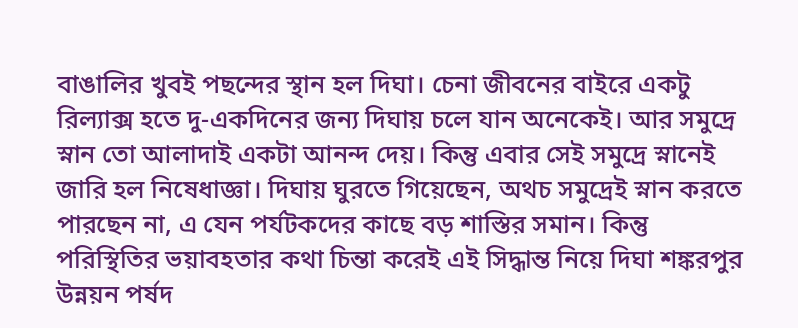বাঙালির খুবই পছন্দের স্থান হল দিঘা। চেনা জীবনের বাইরে একটু রিল্যাক্স হতে দু-একদিনের জন্য দিঘায় চলে যান অনেকেই। আর সমুদ্রে স্নান তো আলাদাই একটা আনন্দ দেয়। কিন্তু এবার সেই সমুদ্রে স্নানেই জারি হল নিষেধাজ্ঞা। দিঘায় ঘুরতে গিয়েছেন, অথচ সমুদ্রেই স্নান করতে পারছেন না, এ যেন পর্যটকদের কাছে বড় শাস্তির সমান। কিন্তু পরিস্থিতির ভয়াবহতার কথা চিন্তা করেই এই সিদ্ধান্ত নিয়ে দিঘা শঙ্করপুর উন্নয়ন পর্ষদ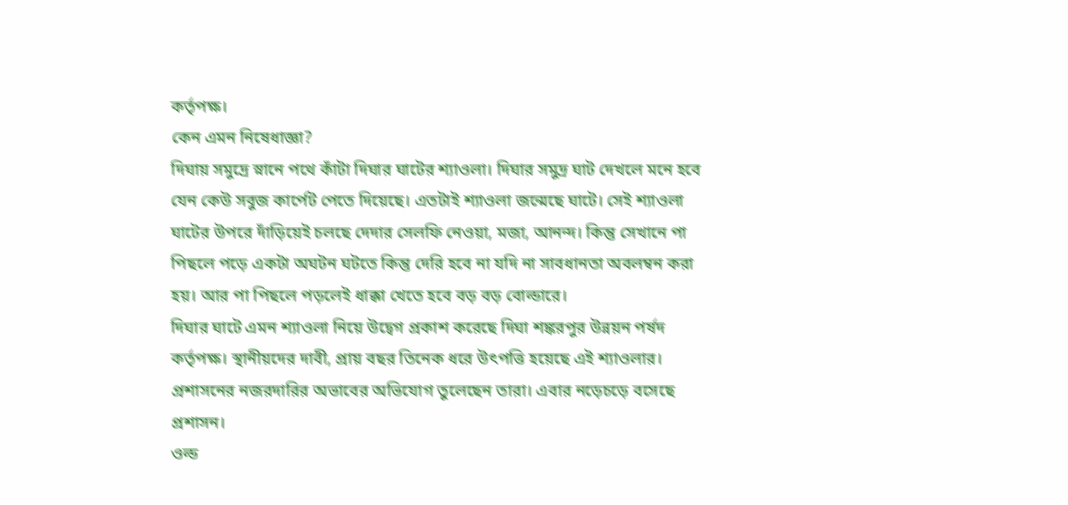কর্তৃপক্ষ।
কেন এমন নিষেধাজ্ঞা?
দিঘায় সমুদ্রে স্নানে পথে কাঁটা দিঘার ঘাটের শ্যাওলা। দিঘার সমুদ্র ঘাট দেখলে মনে হবে যেন কেউ সবুজ কার্পেট পেতে দিয়েছে। এতটাই শ্যাওলা জন্মেছে ঘাটে। সেই শ্যাওলা ঘাটের উপরে দাঁড়িয়েই চলছে দেদার সেলফি নেওয়া, মজা, আনন্দ। কিন্তু সেখানে পা পিছলে পড়ে একটা অঘটন ঘটতে কিন্তু দেরি হবে না যদি না সাবধানতা অবলম্বন করা হয়। আর পা পিছলে পড়লেই ধাক্কা খেতে হবে বড় বড় বোল্ডারে।
দিঘার ঘাটে এমন শ্যাওলা নিয়ে উদ্বেগ প্রকাশ করেছে দিঘা শঙ্করপুর উন্নয়ন পর্ষদ কর্তৃপক্ষ। স্থানীয়দের দাবী, প্রায় বছর তিনেক ধরে উৎপত্তি হয়েছে এই শ্যাওলার। প্রশাসনের নজরদারির অভাবের অভিযোগ তুলেছেন তারা। এবার নড়েচড়ে বসেছে প্রশাসন।
ওল্ড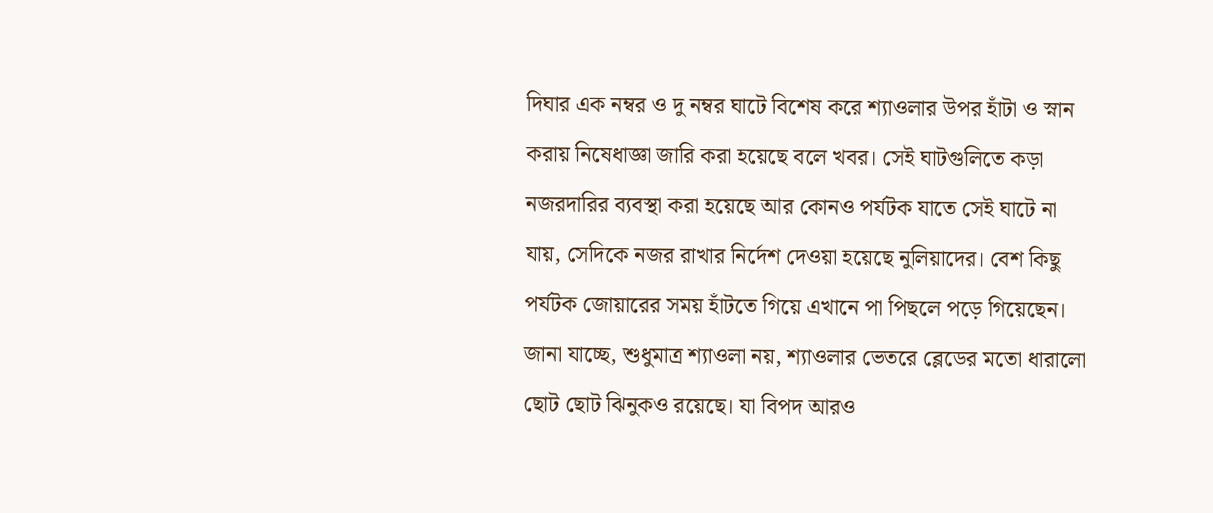দিঘার এক নম্বর ও দু নম্বর ঘাটে বিশেষ করে শ্যাওলার উপর হাঁটা ও স্নান করায় নিষেধাজ্ঞা জারি করা হয়েছে বলে খবর। সেই ঘাটগুলিতে কড়া নজরদারির ব্যবস্থা করা হয়েছে আর কোনও পর্যটক যাতে সেই ঘাটে না যায়, সেদিকে নজর রাখার নির্দেশ দেওয়া হয়েছে নুলিয়াদের। বেশ কিছু পর্যটক জোয়ারের সময় হাঁটতে গিয়ে এখানে পা পিছলে পড়ে গিয়েছেন। জানা যাচ্ছে, শুধুমাত্র শ্যাওলা নয়, শ্যাওলার ভেতরে ব্লেডের মতো ধারালো ছোট ছোট ঝিনুকও রয়েছে। যা বিপদ আরও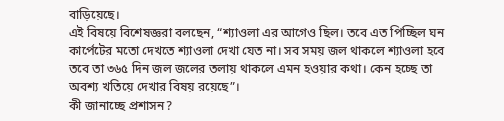বাড়িয়েছে।
এই বিষয়ে বিশেষজ্ঞরা বলছেন, “শ্যাওলা এর আগেও ছিল। তবে এত পিচ্ছিল ঘন কার্পেটের মতো দেখতে শ্যাওলা দেখা যেত না। সব সময় জল থাকলে শ্যাওলা হবে তবে তা ৩৬৫ দিন জল জলের তলায় থাকলে এমন হওয়ার কথা। কেন হচ্ছে তা অবশ্য খতিয়ে দেখার বিষয় রয়েছে”।
কী জানাচ্ছে প্রশাসন?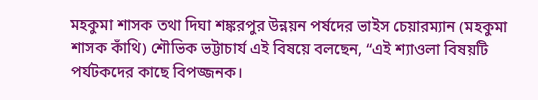মহকুমা শাসক তথা দিঘা শঙ্করপুর উন্নয়ন পর্ষদের ভাইস চেয়ারম্যান (মহকুমা শাসক কাঁথি) শৌভিক ভট্টাচার্য এই বিষয়ে বলছেন, “এই শ্যাওলা বিষয়টি পর্যটকদের কাছে বিপজ্জনক।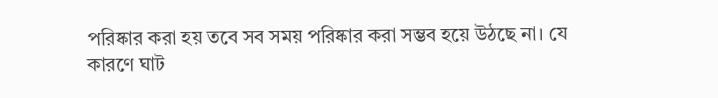পরিষ্কার করা হয় তবে সব সময় পরিষ্কার করা সম্ভব হয়ে উঠছে না। যে কারণে ঘাট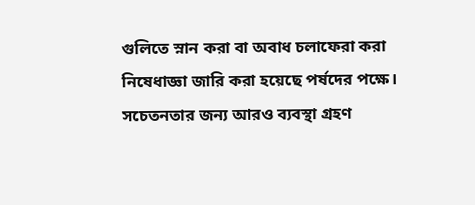গুলিতে স্নান করা বা অবাধ চলাফেরা করা নিষেধাজ্ঞা জারি করা হয়েছে পর্ষদের পক্ষে। সচেতনতার জন্য আরও ব্যবস্থা গ্রহণ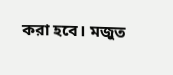করা হবে। মজুত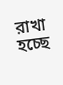রাখা হচ্ছে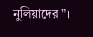নুলিয়াদের”।